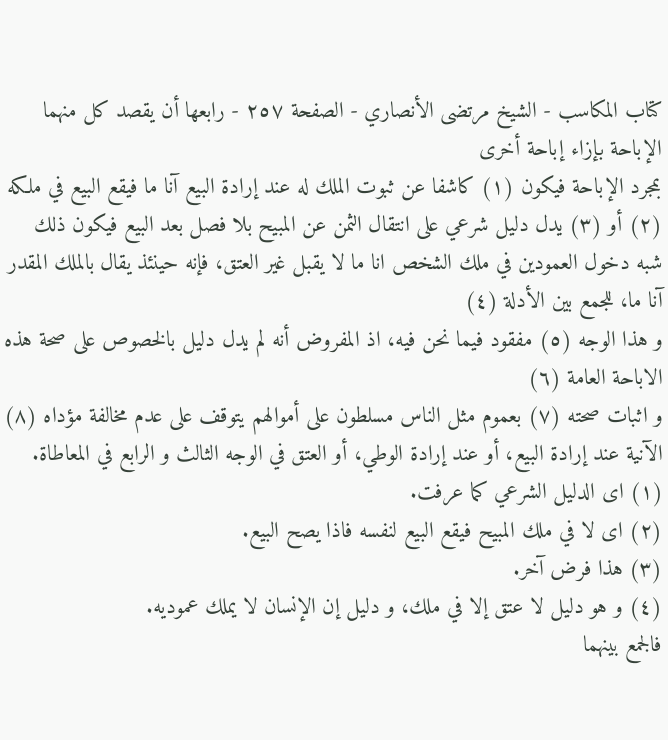كتاب المكاسب - الشيخ مرتضى الأنصاري - الصفحة ٢٥٧ - رابعها أن يقصد كل منهما الإباحة بإزاء إباحة أخرى
بمجرد الإباحة فيكون (١) كاشفا عن ثبوت الملك له عند إرادة البيع آنا ما فيقع البيع في ملكه (٢) أو (٣) يدل دليل شرعي على انتقال الثمن عن المبيح بلا فصل بعد البيع فيكون ذلك شبه دخول العمودين في ملك الشخص انا ما لا يقبل غير العتق، فإنه حينئذ يقال بالملك المقدر آنا ما، للجمع بين الأدلة (٤)
و هذا الوجه (٥) مفقود فيما نحن فيه، اذ المفروض أنه لم يدل دليل بالخصوص على صحة هذه الاباحة العامة (٦)
و اثبات صحته (٧) بعموم مثل الناس مسلطون على أموالهم يتوقف على عدم مخالفة مؤداه (٨)
الآنية عند إرادة البيع، أو عند إرادة الوطي، أو العتق في الوجه الثالث و الرابع في المعاطاة.
(١) اى الدليل الشرعي كما عرفت.
(٢) اى لا في ملك المبيح فيقع البيع لنفسه فاذا يصح البيع.
(٣) هذا فرض آخر.
(٤) و هو دليل لا عتق إلا في ملك، و دليل إن الإنسان لا يملك عموديه.
فالجمع بينهما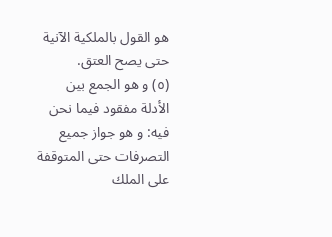هو القول بالملكية الآنية حتى يصح العتق.
(٥) و هو الجمع بين الأدلة مفقود فيما نحن فيه: و هو جواز جميع التصرفات حتى المتوقفة على الملك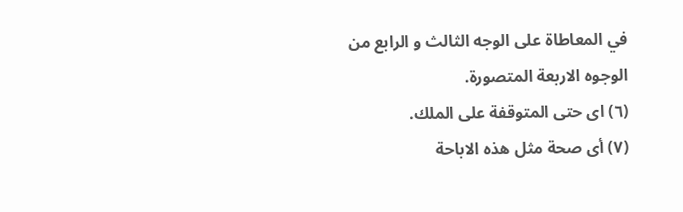في المعاطاة على الوجه الثالث و الرابع من الوجوه الاربعة المتصورة.
(٦) اى حتى المتوقفة على الملك.
(٧) أى صحة مثل هذه الاباحة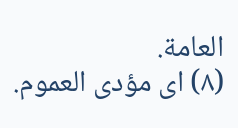العامة.
(٨) اى مؤدى العموم.